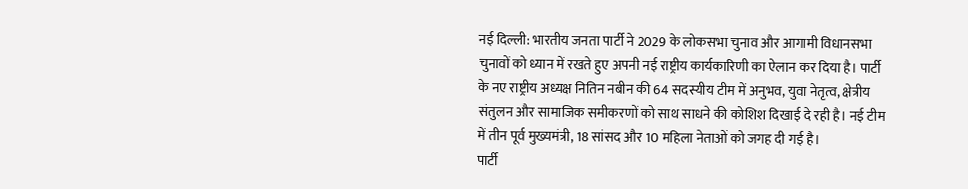नई दिल्ली: भारतीय जनता पार्टी ने 2029 के लोकसभा चुनाव और आगामी विधानसभा चुनावों को ध्यान में रखते हुए अपनी नई राष्ट्रीय कार्यकारिणी का ऐलान कर दिया है। पार्टी के नए राष्ट्रीय अध्यक्ष नितिन नबीन की 64 सदस्यीय टीम में अनुभव, युवा नेतृत्व, क्षेत्रीय संतुलन और सामाजिक समीकरणों को साथ साधने की कोशिश दिखाई दे रही है। नई टीम में तीन पूर्व मुख्यमंत्री, 18 सांसद और 10 महिला नेताओं को जगह दी गई है।
पार्टी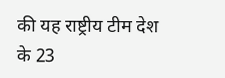की यह राष्ट्रीय टीम देश के 23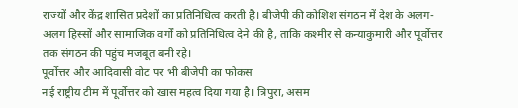राज्यों और केंद्र शासित प्रदेशों का प्रतिनिधित्व करती है। बीजेपी की कोशिश संगठन में देश के अलग-अलग हिस्सों और सामाजिक वर्गों को प्रतिनिधित्व देने की है, ताकि कश्मीर से कन्याकुमारी और पूर्वोत्तर तक संगठन की पहुंच मजबूत बनी रहे।
पूर्वोत्तर और आदिवासी वोट पर भी बीजेपी का फोकस
नई राष्ट्रीय टीम में पूर्वोत्तर को खास महत्व दिया गया है। त्रिपुरा, असम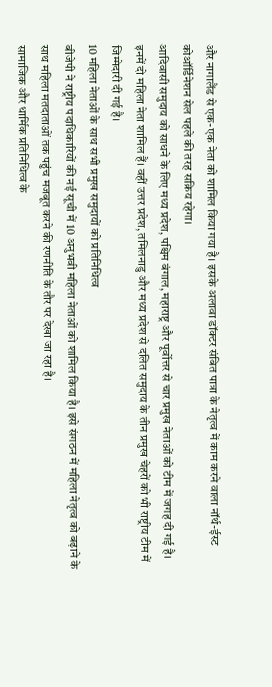और नागालैंड से एक-एक नेता को शामिल किया गया है। इसके अलावा डॉक्टर संबित पात्रा के नेतृत्व में काम करने वाला नॉर्थ-ईस्ट कोऑर्डिनेशन सेल पहले की तरह सक्रिय रहेगा।
आदिवासी समुदाय को साधने के लिए मध्य प्रदेश, पश्चिम बंगाल, महाराष्ट्र और पूर्वोत्तर से चार प्रमुख नेताओं को टीम में जगह दी गई है। इनमें दो महिला नेता शामिल हैं। वहीं उत्तर प्रदेश, तमिलनाडु और मध्य प्रदेश से दलित समुदाय के तीन प्रमुख चेहरों को भी राष्ट्रीय टीम में जिम्मेदारी दी गई है।
10 महिला नेताओं के साथ सभी प्रमुख समुदायों को प्रतिनिधित्व
बीजेपी ने राष्ट्रीय पदाधिकारियों की नई सूची में 10 अनुभवी महिला नेताओं को शामिल किया है। इसे संगठन में महिला नेतृत्व को बढ़ाने के साथ महिला मतदाताओं तक पहुंच मजबूत करने की रणनीति के तौर पर देखा जा रहा है।
सामाजिक और धार्मिक प्रतिनिधित्व के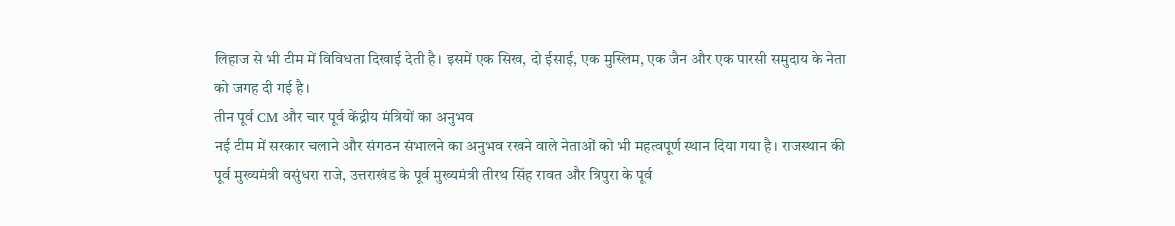लिहाज से भी टीम में विविधता दिखाई देती है। इसमें एक सिख, दो ईसाई, एक मुस्लिम, एक जैन और एक पारसी समुदाय के नेता को जगह दी गई है।
तीन पूर्व CM और चार पूर्व केंद्रीय मंत्रियों का अनुभव
नई टीम में सरकार चलाने और संगठन संभालने का अनुभव रखने वाले नेताओं को भी महत्वपूर्ण स्थान दिया गया है। राजस्थान की पूर्व मुख्यमंत्री वसुंधरा राजे, उत्तराखंड के पूर्व मुख्यमंत्री तीरथ सिंह रावत और त्रिपुरा के पूर्व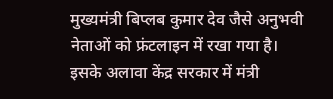मुख्यमंत्री बिप्लब कुमार देव जैसे अनुभवी नेताओं को फ्रंटलाइन में रखा गया है।
इसके अलावा केंद्र सरकार में मंत्री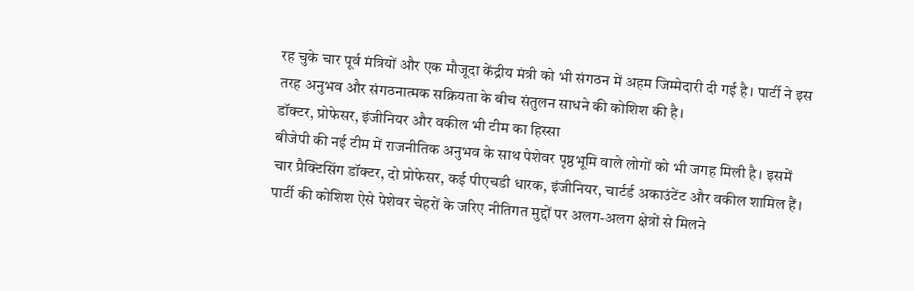रह चुके चार पूर्व मंत्रियों और एक मौजूदा केंद्रीय मंत्री को भी संगठन में अहम जिम्मेदारी दी गई है। पार्टी ने इस तरह अनुभव और संगठनात्मक सक्रियता के बीच संतुलन साधने की कोशिश की है।
डॉक्टर, प्रोफेसर, इंजीनियर और वकील भी टीम का हिस्सा
बीजेपी की नई टीम में राजनीतिक अनुभव के साथ पेशेवर पृष्ठभूमि वाले लोगों को भी जगह मिली है। इसमें चार प्रैक्टिसिंग डॉक्टर, दो प्रोफेसर, कई पीएचडी धारक, इंजीनियर, चार्टर्ड अकाउंटेंट और वकील शामिल हैं।
पार्टी की कोशिश ऐसे पेशेवर चेहरों के जरिए नीतिगत मुद्दों पर अलग-अलग क्षेत्रों से मिलने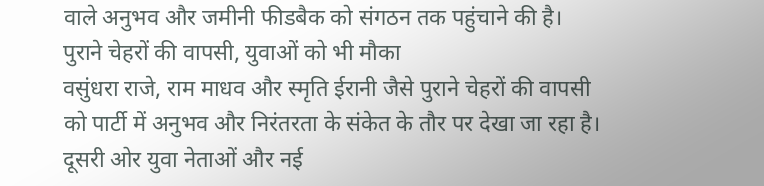वाले अनुभव और जमीनी फीडबैक को संगठन तक पहुंचाने की है।
पुराने चेहरों की वापसी, युवाओं को भी मौका
वसुंधरा राजे, राम माधव और स्मृति ईरानी जैसे पुराने चेहरों की वापसी को पार्टी में अनुभव और निरंतरता के संकेत के तौर पर देखा जा रहा है। दूसरी ओर युवा नेताओं और नई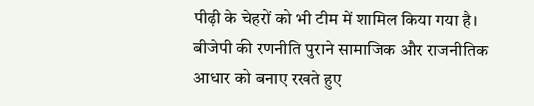पीढ़ी के चेहरों को भी टीम में शामिल किया गया है।
बीजेपी की रणनीति पुराने सामाजिक और राजनीतिक आधार को बनाए रखते हुए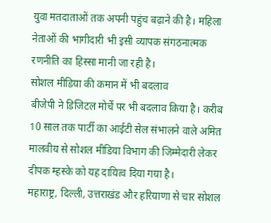युवा मतदाताओं तक अपनी पहुंच बढ़ाने की है। महिला नेताओं की भागीदारी भी इसी व्यापक संगठनात्मक रणनीति का हिस्सा मानी जा रही है।
सोशल मीडिया की कमान में भी बदलाव
बीजेपी ने डिजिटल मोर्चे पर भी बदलाव किया है। करीब 10 साल तक पार्टी का आईटी सेल संभालने वाले अमित मालवीय से सोशल मीडिया विभाग की जिम्मेदारी लेकर दीपक म्हस्के को यह दायित्व दिया गया है।
महाराष्ट्र, दिल्ली, उत्तराखंड और हरियाणा से चार सोशल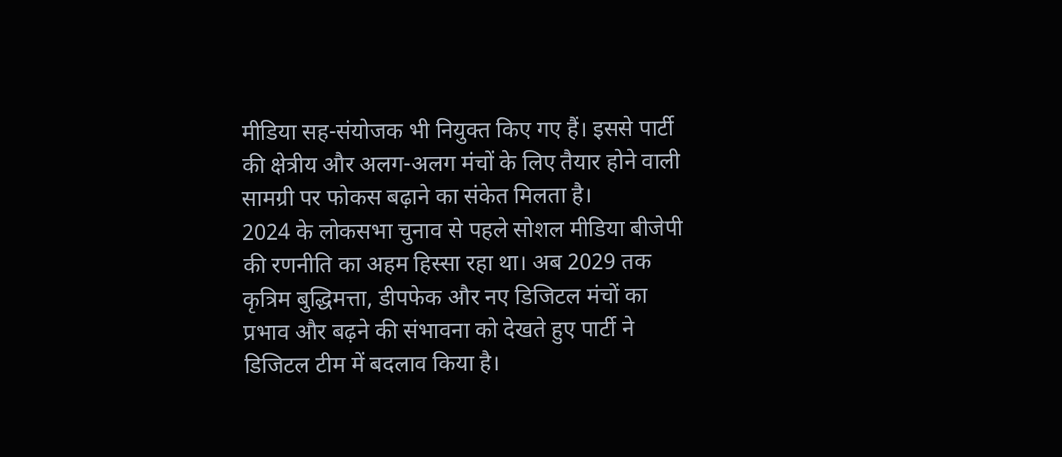मीडिया सह-संयोजक भी नियुक्त किए गए हैं। इससे पार्टी की क्षेत्रीय और अलग-अलग मंचों के लिए तैयार होने वाली सामग्री पर फोकस बढ़ाने का संकेत मिलता है।
2024 के लोकसभा चुनाव से पहले सोशल मीडिया बीजेपी की रणनीति का अहम हिस्सा रहा था। अब 2029 तक कृत्रिम बुद्धिमत्ता, डीपफेक और नए डिजिटल मंचों का प्रभाव और बढ़ने की संभावना को देखते हुए पार्टी ने डिजिटल टीम में बदलाव किया है।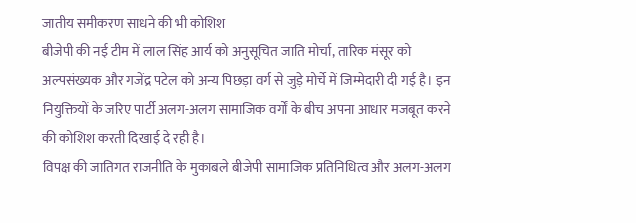जातीय समीकरण साधने की भी कोशिश
बीजेपी की नई टीम में लाल सिंह आर्य को अनुसूचित जाति मोर्चा, तारिक मंसूर को अल्पसंख्यक और गजेंद्र पटेल को अन्य पिछड़ा वर्ग से जुड़े मोर्चे में जिम्मेदारी दी गई है। इन नियुक्तियों के जरिए पार्टी अलग-अलग सामाजिक वर्गों के बीच अपना आधार मजबूत करने की कोशिश करती दिखाई दे रही है।
विपक्ष की जातिगत राजनीति के मुकाबले बीजेपी सामाजिक प्रतिनिधित्व और अलग-अलग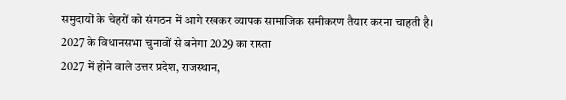समुदायों के चेहरों को संगठन में आगे रखकर व्यापक सामाजिक समीकरण तैयार करना चाहती है।
2027 के विधानसभा चुनावों से बनेगा 2029 का रास्ता
2027 में होने वाले उत्तर प्रदेश, राजस्थान,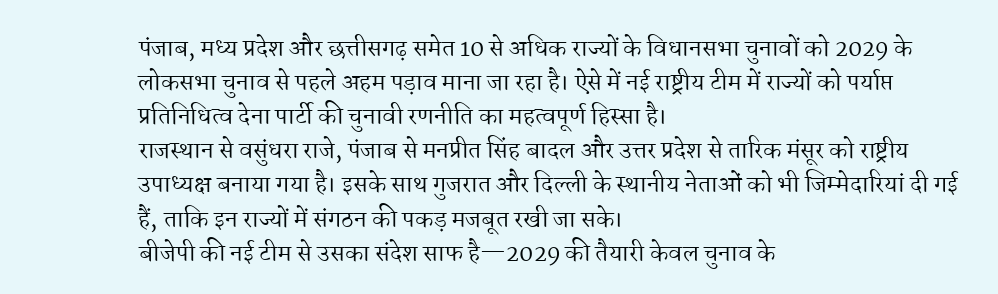पंजाब, मध्य प्रदेश और छत्तीसगढ़ समेत 10 से अधिक राज्यों के विधानसभा चुनावों को 2029 के लोकसभा चुनाव से पहले अहम पड़ाव माना जा रहा है। ऐसे में नई राष्ट्रीय टीम में राज्यों को पर्याप्त प्रतिनिधित्व देना पार्टी की चुनावी रणनीति का महत्वपूर्ण हिस्सा है।
राजस्थान से वसुंधरा राजे, पंजाब से मनप्रीत सिंह बादल और उत्तर प्रदेश से तारिक मंसूर को राष्ट्रीय उपाध्यक्ष बनाया गया है। इसके साथ गुजरात और दिल्ली के स्थानीय नेताओं को भी जिम्मेदारियां दी गई हैं, ताकि इन राज्यों में संगठन की पकड़ मजबूत रखी जा सके।
बीजेपी की नई टीम से उसका संदेश साफ है—2029 की तैयारी केवल चुनाव के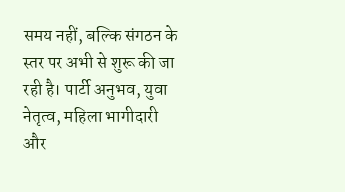समय नहीं, बल्कि संगठन के स्तर पर अभी से शुरू की जा रही है। पार्टी अनुभव, युवा नेतृत्व, महिला भागीदारी और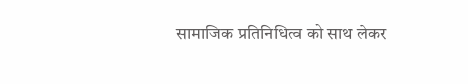सामाजिक प्रतिनिधित्व को साथ लेकर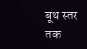बूथ स्तर तक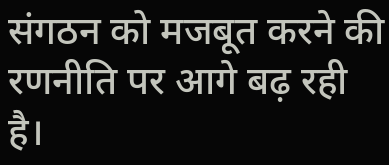संगठन को मजबूत करने की रणनीति पर आगे बढ़ रही है।